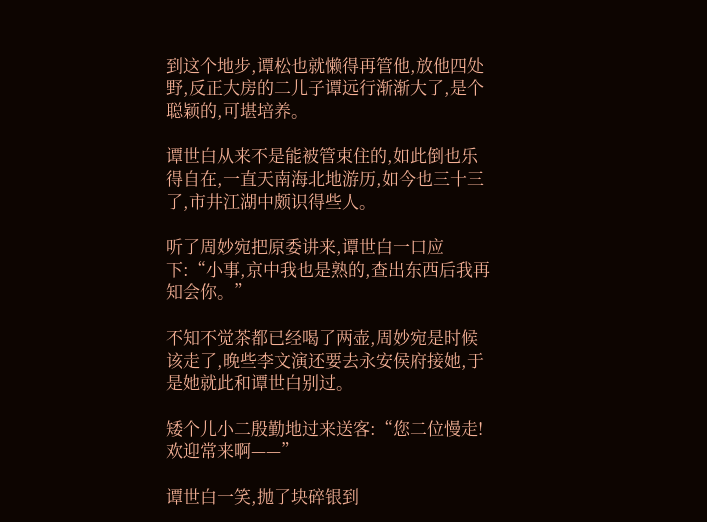到这个地步,谭松也就懒得再管他,放他四处野,反正大房的二儿子谭远行渐渐大了,是个聪颖的,可堪培养。

谭世白从来不是能被管束住的,如此倒也乐得自在,一直天南海北地游历,如今也三十三了,市井江湖中颇识得些人。

听了周妙宛把原委讲来,谭世白一口应下:“小事,京中我也是熟的,查出东西后我再知会你。”

不知不觉茶都已经喝了两壶,周妙宛是时候该走了,晚些李文演还要去永安侯府接她,于是她就此和谭世白别过。

矮个儿小二殷勤地过来送客:“您二位慢走!欢迎常来啊——”

谭世白一笑,抛了块碎银到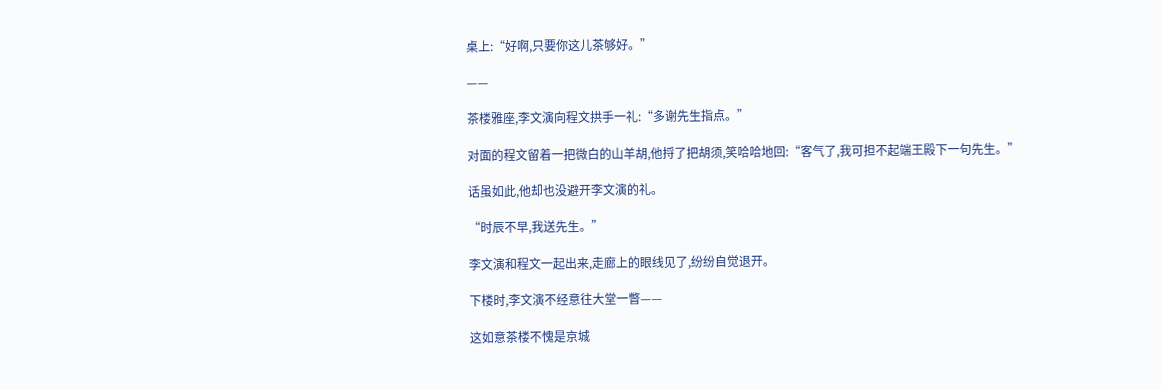桌上:“好啊,只要你这儿茶够好。”

——

茶楼雅座,李文演向程文拱手一礼:“多谢先生指点。”

对面的程文留着一把微白的山羊胡,他捋了把胡须,笑哈哈地回:“客气了,我可担不起端王殿下一句先生。”

话虽如此,他却也没避开李文演的礼。

“时辰不早,我送先生。”

李文演和程文一起出来,走廊上的眼线见了,纷纷自觉退开。

下楼时,李文演不经意往大堂一瞥——

这如意茶楼不愧是京城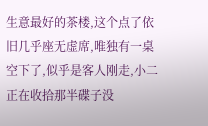生意最好的茶楼,这个点了依旧几乎座无虚席,唯独有一桌空下了,似乎是客人刚走,小二正在收拾那半碟子没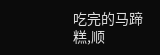吃完的马蹄糕,顺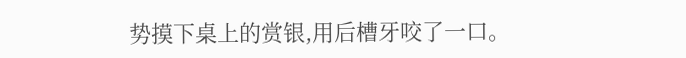势摸下桌上的赏银,用后槽牙咬了一口。